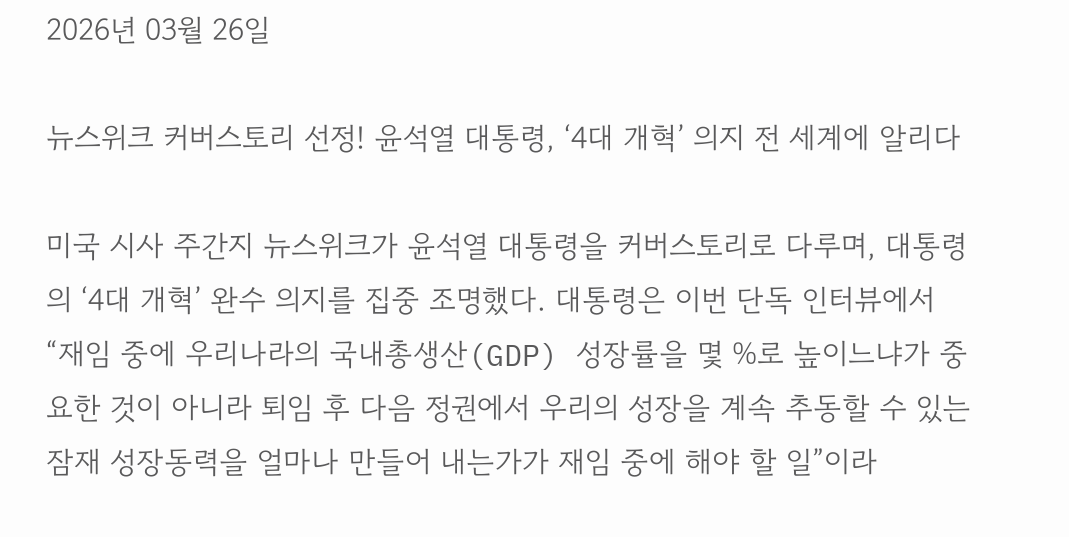2026년 03월 26일

뉴스위크 커버스토리 선정! 윤석열 대통령, ‘4대 개혁’ 의지 전 세계에 알리다

미국 시사 주간지 뉴스위크가 윤석열 대통령을 커버스토리로 다루며, 대통령의 ‘4대 개혁’ 완수 의지를 집중 조명했다. 대통령은 이번 단독 인터뷰에서 “재임 중에 우리나라의 국내총생산(GDP) 성장률을 몇 %로 높이느냐가 중요한 것이 아니라 퇴임 후 다음 정권에서 우리의 성장을 계속 추동할 수 있는 잠재 성장동력을 얼마나 만들어 내는가가 재임 중에 해야 할 일”이라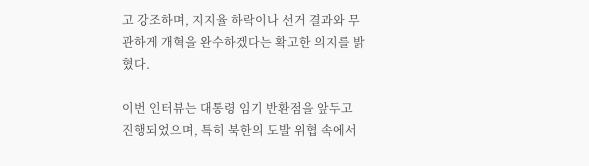고 강조하며, 지지율 하락이나 선거 결과와 무관하게 개혁을 완수하겠다는 확고한 의지를 밝혔다.

이번 인터뷰는 대통령 임기 반환점을 앞두고 진행되었으며, 특히 북한의 도발 위협 속에서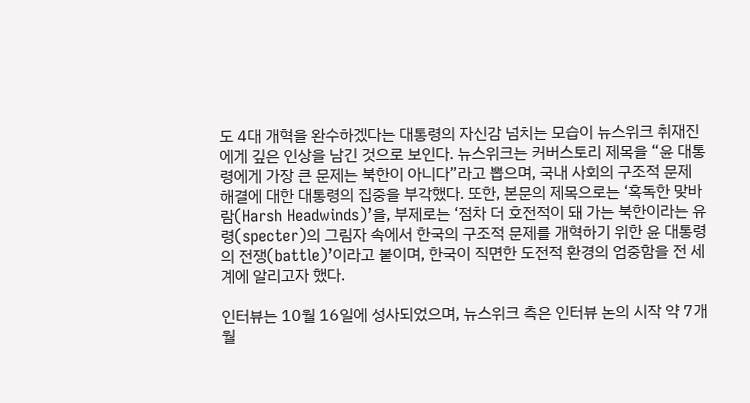도 4대 개혁을 완수하겠다는 대통령의 자신감 넘치는 모습이 뉴스위크 취재진에게 깊은 인상을 남긴 것으로 보인다. 뉴스위크는 커버스토리 제목을 “윤 대통령에게 가장 큰 문제는 북한이 아니다”라고 뽑으며, 국내 사회의 구조적 문제 해결에 대한 대통령의 집중을 부각했다. 또한, 본문의 제목으로는 ‘혹독한 맞바람(Harsh Headwinds)’을, 부제로는 ‘점차 더 호전적이 돼 가는 북한이라는 유령(specter)의 그림자 속에서 한국의 구조적 문제를 개혁하기 위한 윤 대통령의 전쟁(battle)’이라고 붙이며, 한국이 직면한 도전적 환경의 엄중함을 전 세계에 알리고자 했다.

인터뷰는 10월 16일에 성사되었으며, 뉴스위크 측은 인터뷰 논의 시작 약 7개월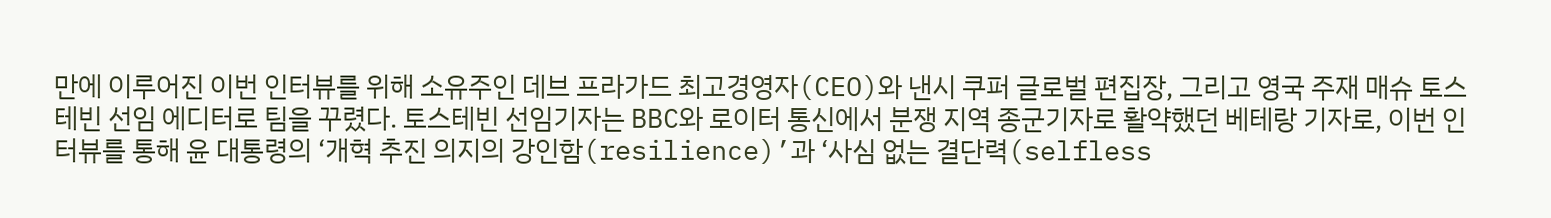만에 이루어진 이번 인터뷰를 위해 소유주인 데브 프라가드 최고경영자(CEO)와 낸시 쿠퍼 글로벌 편집장, 그리고 영국 주재 매슈 토스테빈 선임 에디터로 팀을 꾸렸다. 토스테빈 선임기자는 BBC와 로이터 통신에서 분쟁 지역 종군기자로 활약했던 베테랑 기자로, 이번 인터뷰를 통해 윤 대통령의 ‘개혁 추진 의지의 강인함(resilience)’과 ‘사심 없는 결단력(selfless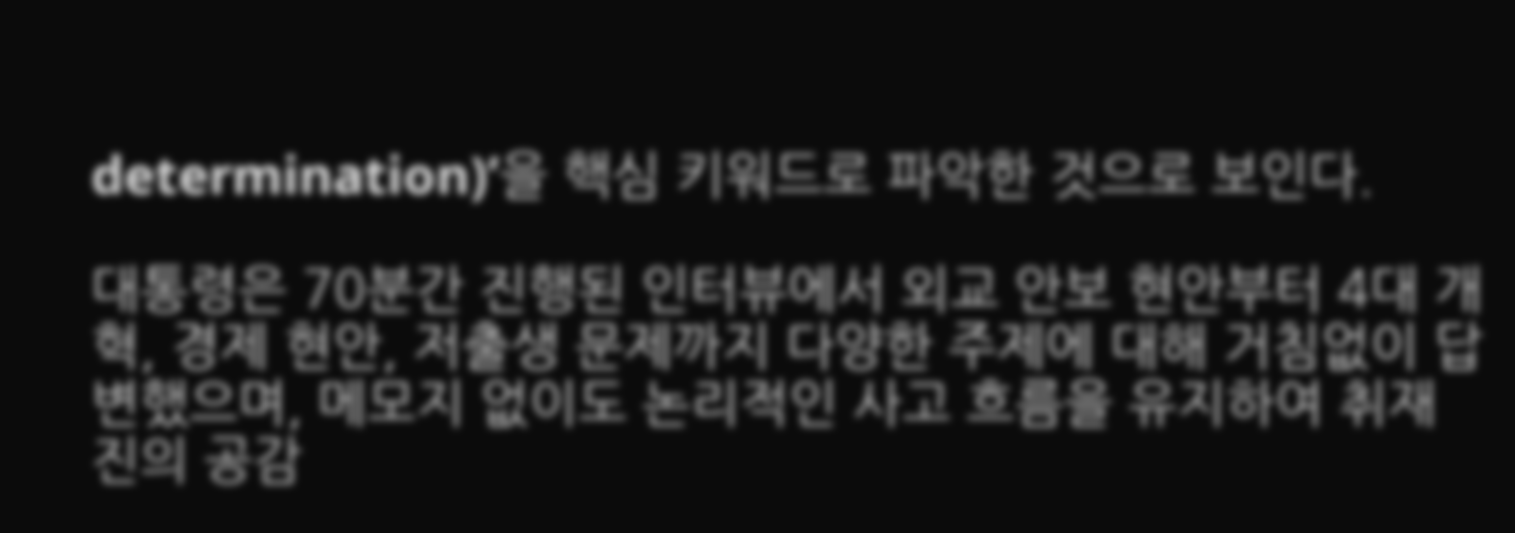determination)’을 핵심 키워드로 파악한 것으로 보인다.

대통령은 70분간 진행된 인터뷰에서 외교 안보 현안부터 4대 개혁, 경제 현안, 저출생 문제까지 다양한 주제에 대해 거침없이 답변했으며, 메모지 없이도 논리적인 사고 흐름을 유지하여 취재진의 공감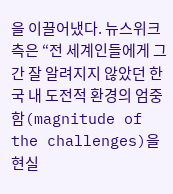을 이끌어냈다. 뉴스위크 측은 “전 세계인들에게 그간 잘 알려지지 않았던 한국 내 도전적 환경의 엄중함(magnitude of the challenges)을 현실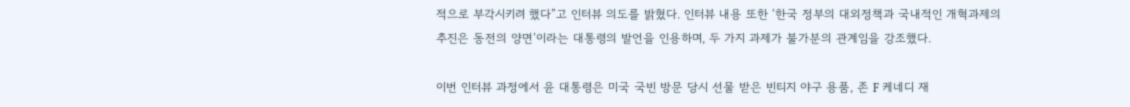적으로 부각시키려 했다”고 인터뷰 의도를 밝혔다. 인터뷰 내용 또한 ‘한국 정부의 대외정책과 국내적인 개혁과제의 추진은 동전의 양면’이라는 대통령의 발언을 인용하며, 두 가지 과제가 불가분의 관계임을 강조했다.

이번 인터뷰 과정에서 윤 대통령은 미국 국빈 방문 당시 선물 받은 빈티지 야구 용품, 존 F 케네디 재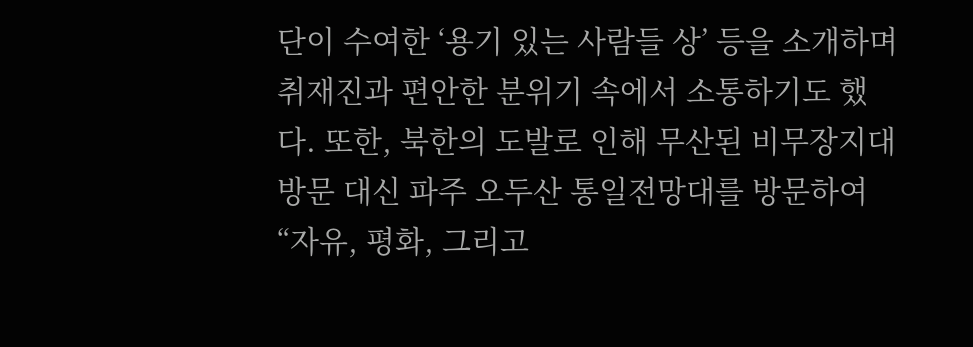단이 수여한 ‘용기 있는 사람들 상’ 등을 소개하며 취재진과 편안한 분위기 속에서 소통하기도 했다. 또한, 북한의 도발로 인해 무산된 비무장지대 방문 대신 파주 오두산 통일전망대를 방문하여 “자유, 평화, 그리고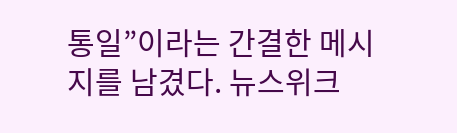통일”이라는 간결한 메시지를 남겼다. 뉴스위크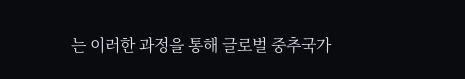는 이러한 과정을 통해 글로벌 중추국가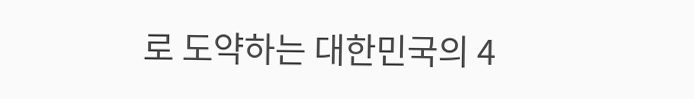로 도약하는 대한민국의 4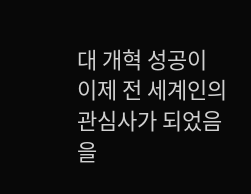대 개혁 성공이 이제 전 세계인의 관심사가 되었음을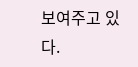보여주고 있다.